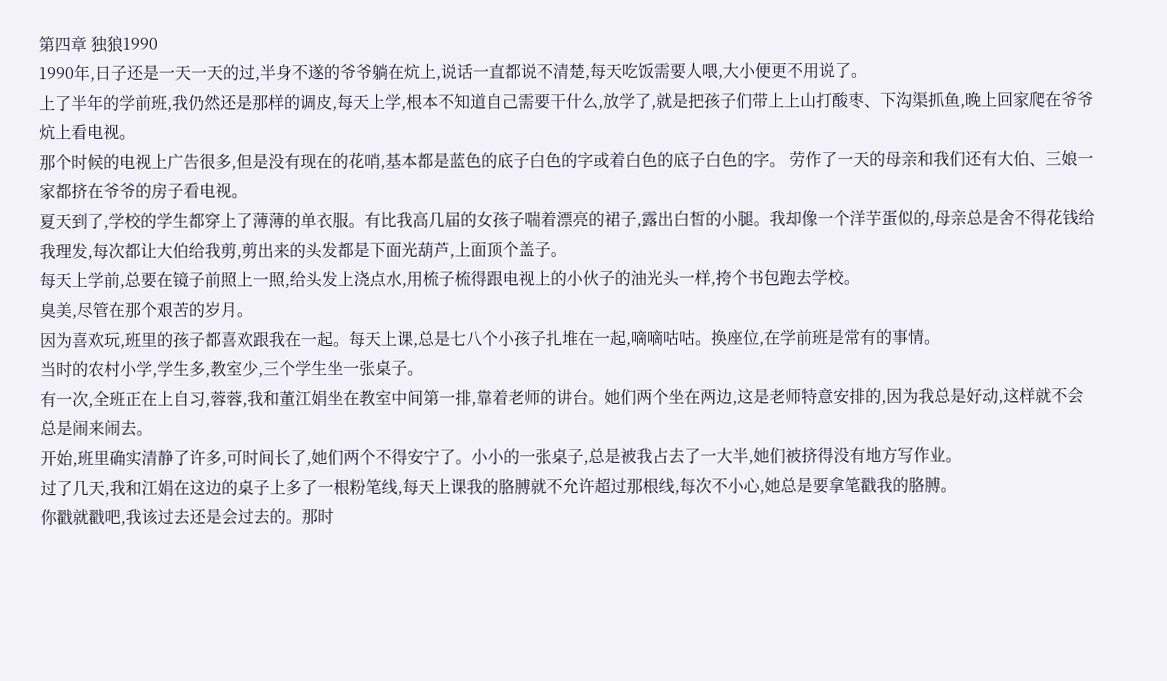第四章 独狼1990
1990年,日子还是一天一天的过,半身不遂的爷爷躺在炕上,说话一直都说不清楚,每天吃饭需要人喂,大小便更不用说了。
上了半年的学前班,我仍然还是那样的调皮,每天上学,根本不知道自己需要干什么,放学了,就是把孩子们带上上山打酸枣、下沟渠抓鱼,晚上回家爬在爷爷炕上看电视。
那个时候的电视上广告很多,但是没有现在的花哨,基本都是蓝色的底子白色的字或着白色的底子白色的字。 劳作了一天的母亲和我们还有大伯、三娘一家都挤在爷爷的房子看电视。
夏天到了,学校的学生都穿上了薄薄的单衣服。有比我高几届的女孩子喘着漂亮的裙子,露出白皙的小腿。我却像一个洋芋蛋似的,母亲总是舍不得花钱给我理发,每次都让大伯给我剪,剪出来的头发都是下面光葫芦,上面顶个盖子。
每天上学前,总要在镜子前照上一照,给头发上浇点水,用梳子梳得跟电视上的小伙子的油光头一样,挎个书包跑去学校。
臭美,尽管在那个艰苦的岁月。
因为喜欢玩,班里的孩子都喜欢跟我在一起。每天上课,总是七八个小孩子扎堆在一起,嘀嘀咕咕。换座位,在学前班是常有的事情。
当时的农村小学,学生多,教室少,三个学生坐一张桌子。
有一次,全班正在上自习,蓉蓉,我和董江娟坐在教室中间第一排,靠着老师的讲台。她们两个坐在两边,这是老师特意安排的,因为我总是好动,这样就不会总是闹来闹去。
开始,班里确实清静了许多,可时间长了,她们两个不得安宁了。小小的一张桌子,总是被我占去了一大半,她们被挤得没有地方写作业。
过了几天,我和江娟在这边的桌子上多了一根粉笔线,每天上课我的胳膊就不允许超过那根线,每次不小心,她总是要拿笔戳我的胳膊。
你戳就戳吧,我该过去还是会过去的。那时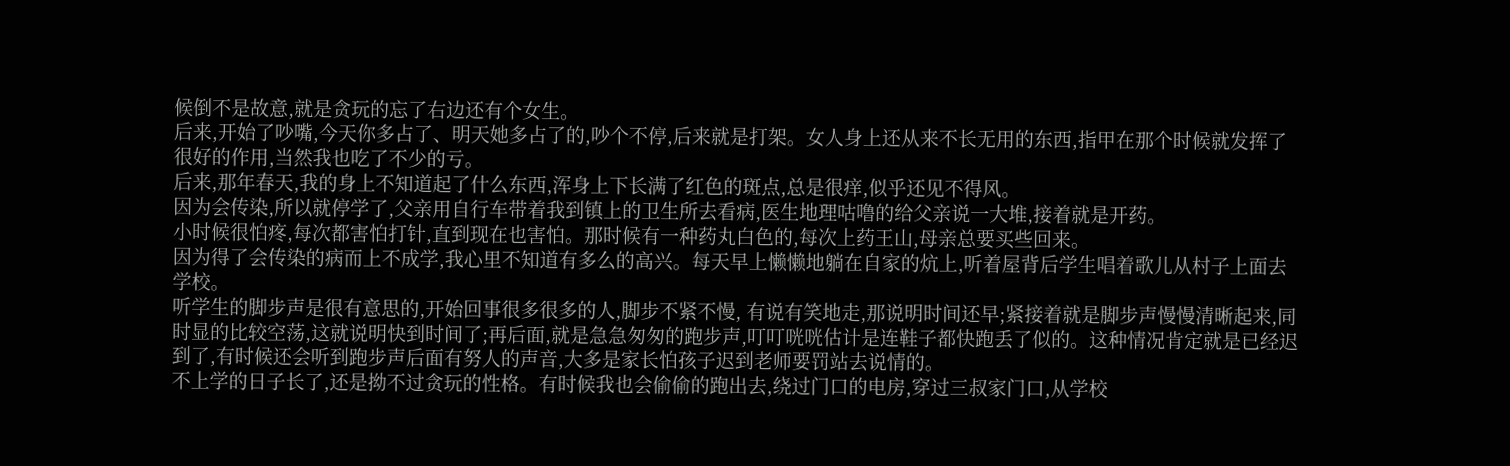候倒不是故意,就是贪玩的忘了右边还有个女生。
后来,开始了吵嘴,今天你多占了、明天她多占了的,吵个不停,后来就是打架。女人身上还从来不长无用的东西,指甲在那个时候就发挥了很好的作用,当然我也吃了不少的亏。
后来,那年春天,我的身上不知道起了什么东西,浑身上下长满了红色的斑点,总是很痒,似乎还见不得风。
因为会传染,所以就停学了,父亲用自行车带着我到镇上的卫生所去看病,医生地理咕噜的给父亲说一大堆,接着就是开药。
小时候很怕疼,每次都害怕打针,直到现在也害怕。那时候有一种药丸白色的,每次上药王山,母亲总要买些回来。
因为得了会传染的病而上不成学,我心里不知道有多么的高兴。每天早上懒懒地躺在自家的炕上,听着屋背后学生唱着歌儿从村子上面去学校。
听学生的脚步声是很有意思的,开始回事很多很多的人,脚步不紧不慢, 有说有笑地走,那说明时间还早;紧接着就是脚步声慢慢清晰起来,同时显的比较空荡,这就说明快到时间了;再后面,就是急急匆匆的跑步声,叮叮咣咣估计是连鞋子都快跑丢了似的。这种情况肯定就是已经迟到了,有时候还会听到跑步声后面有努人的声音,大多是家长怕孩子迟到老师要罚站去说情的。
不上学的日子长了,还是拗不过贪玩的性格。有时候我也会偷偷的跑出去,绕过门口的电房,穿过三叔家门口,从学校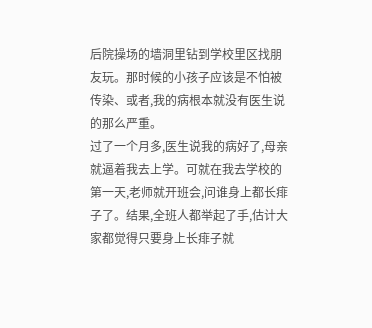后院操场的墙洞里钻到学校里区找朋友玩。那时候的小孩子应该是不怕被传染、或者,我的病根本就没有医生说的那么严重。
过了一个月多,医生说我的病好了,母亲就逼着我去上学。可就在我去学校的第一天,老师就开班会,问谁身上都长痱子了。结果,全班人都举起了手,估计大家都觉得只要身上长痱子就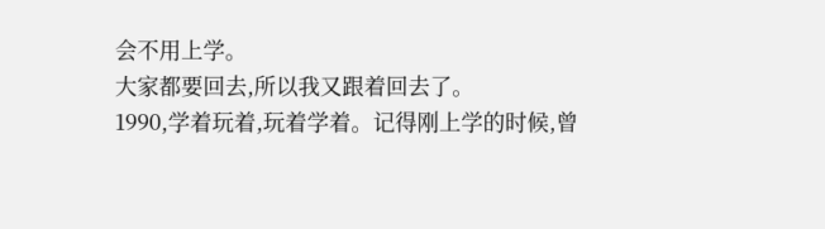会不用上学。
大家都要回去,所以我又跟着回去了。
1990,学着玩着,玩着学着。记得刚上学的时候,曾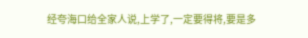经夸海口给全家人说,上学了,一定要得将,要是多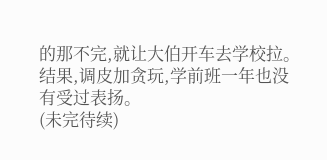的那不完,就让大伯开车去学校拉。结果,调皮加贪玩,学前班一年也没有受过表扬。
(未完待续)